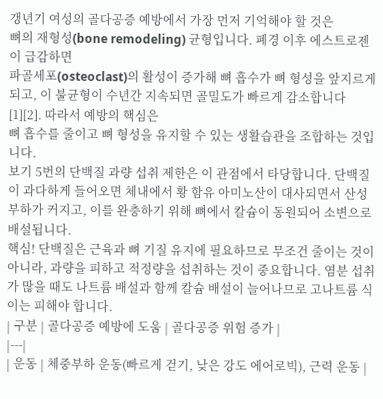갱년기 여성의 골다공증 예방에서 가장 먼저 기억해야 할 것은
뼈의 재형성(bone remodeling) 균형입니다. 폐경 이후 에스트로젠이 급감하면
파골세포(osteoclast)의 활성이 증가해 뼈 흡수가 뼈 형성을 앞지르게 되고, 이 불균형이 수년간 지속되면 골밀도가 빠르게 감소합니다
[1][2]. 따라서 예방의 핵심은
뼈 흡수를 줄이고 뼈 형성을 유지할 수 있는 생활습관을 조합하는 것입니다.
보기 5번의 단백질 과량 섭취 제한은 이 관점에서 타당합니다. 단백질이 과다하게 들어오면 체내에서 황 함유 아미노산이 대사되면서 산성 부하가 커지고, 이를 완충하기 위해 뼈에서 칼슘이 동원되어 소변으로 배설됩니다.
핵심! 단백질은 근육과 뼈 기질 유지에 필요하므로 무조건 줄이는 것이 아니라, 과량을 피하고 적정량을 섭취하는 것이 중요합니다. 염분 섭취가 많을 때도 나트륨 배설과 함께 칼슘 배설이 늘어나므로 고나트륨 식이는 피해야 합니다.
| 구분 | 골다공증 예방에 도움 | 골다공증 위험 증가 |
|---|
| 운동 | 체중부하 운동(빠르게 걷기, 낮은 강도 에어로빅), 근력 운동 |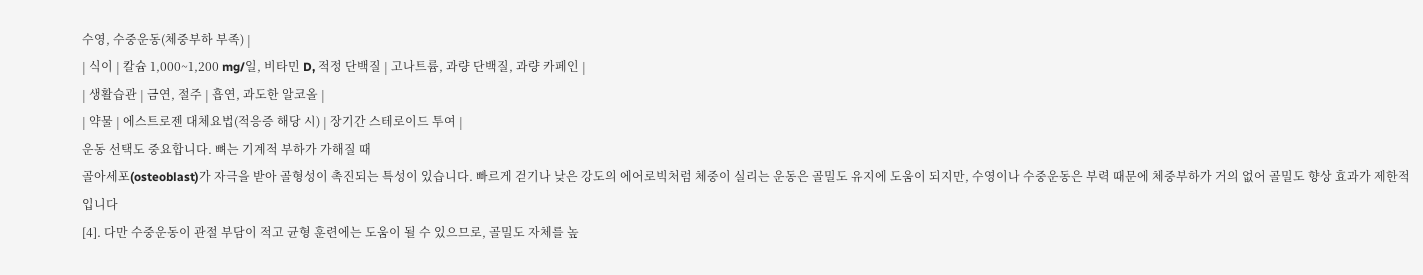수영, 수중운동(체중부하 부족) |
| 식이 | 칼슘 1,000~1,200 mg/일, 비타민 D, 적정 단백질 | 고나트륨, 과량 단백질, 과량 카페인 |
| 생활습관 | 금연, 절주 | 흡연, 과도한 알코올 |
| 약물 | 에스트로젠 대체요법(적응증 해당 시) | 장기간 스테로이드 투여 |
운동 선택도 중요합니다. 뼈는 기계적 부하가 가해질 때
골아세포(osteoblast)가 자극을 받아 골형성이 촉진되는 특성이 있습니다. 빠르게 걷기나 낮은 강도의 에어로빅처럼 체중이 실리는 운동은 골밀도 유지에 도움이 되지만, 수영이나 수중운동은 부력 때문에 체중부하가 거의 없어 골밀도 향상 효과가 제한적입니다
[4]. 다만 수중운동이 관절 부담이 적고 균형 훈련에는 도움이 될 수 있으므로, 골밀도 자체를 높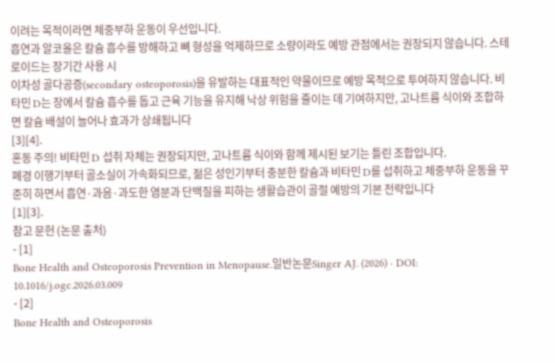이려는 목적이라면 체중부하 운동이 우선입니다.
흡연과 알코올은 칼슘 흡수를 방해하고 뼈 형성을 억제하므로 소량이라도 예방 관점에서는 권장되지 않습니다. 스테로이드는 장기간 사용 시
이차성 골다공증(secondary osteoporosis)을 유발하는 대표적인 약물이므로 예방 목적으로 투여하지 않습니다. 비타민 D는 장에서 칼슘 흡수를 돕고 근육 기능을 유지해 낙상 위험을 줄이는 데 기여하지만, 고나트륨 식이와 조합하면 칼슘 배설이 늘어나 효과가 상쇄됩니다
[3][4].
혼동 주의! 비타민 D 섭취 자체는 권장되지만, 고나트륨 식이와 함께 제시된 보기는 틀린 조합입니다.
폐경 이행기부터 골소실이 가속화되므로, 젊은 성인기부터 충분한 칼슘과 비타민 D를 섭취하고 체중부하 운동을 꾸준히 하면서 흡연·과음·과도한 염분과 단백질을 피하는 생활습관이 골절 예방의 기본 전략입니다
[1][3].
참고 문헌 (논문 출처)
- [1]
Bone Health and Osteoporosis Prevention in Menopause.일반논문Singer AJ. (2026) · DOI: 10.1016/j.ogc.2026.03.009
- [2]
Bone Health and Osteoporosis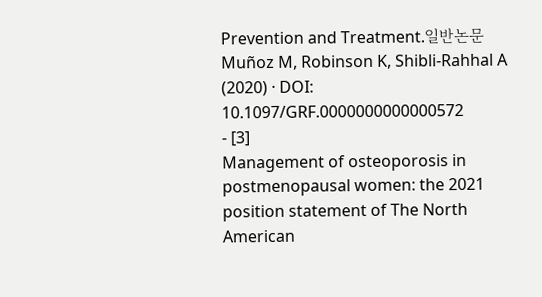Prevention and Treatment.일반논문Muñoz M, Robinson K, Shibli-Rahhal A (2020) · DOI: 10.1097/GRF.0000000000000572
- [3]
Management of osteoporosis in postmenopausal women: the 2021 position statement of The North American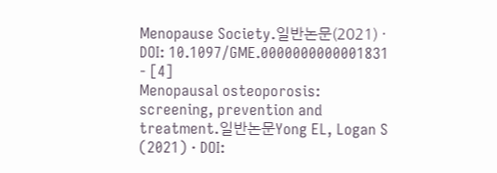Menopause Society.일반논문(2021) · DOI: 10.1097/GME.0000000000001831
- [4]
Menopausal osteoporosis: screening, prevention and treatment.일반논문Yong EL, Logan S (2021) · DOI: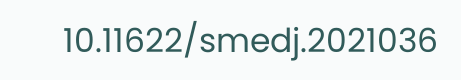10.11622/smedj.2021036